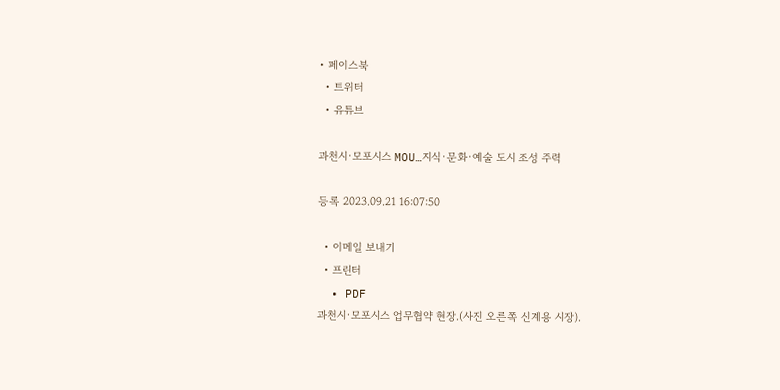• 페이스북
  • 트위터
  • 유튜브

과천시·모포시스 MOU…지식·문화·예술 도시 조성 주력

등록 2023.09.21 16:07:50

  • 이메일 보내기
  • 프린터
  • PDF
과천시·모포시스 업무협약 현장.(사진 오른쪽 신계용 시장).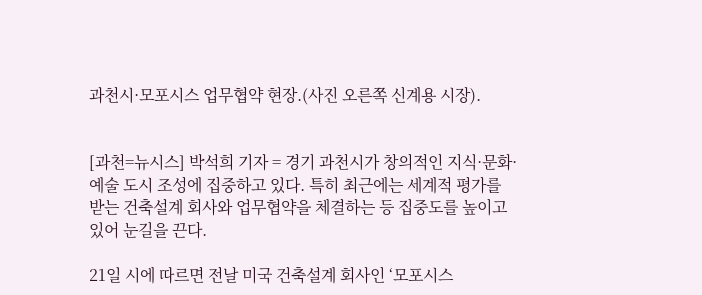과천시·모포시스 업무협약 현장.(사진 오른쪽 신계용 시장).


[과천=뉴시스] 박석희 기자 = 경기 과천시가 창의적인 지식·문화·예술 도시 조성에 집중하고 있다. 특히 최근에는 세계적 평가를 받는 건축설계 회사와 업무협약을 체결하는 등 집중도를 높이고 있어 눈길을 끈다.

21일 시에 따르면 전날 미국 건축설계 회사인 ‘모포시스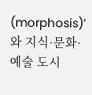(morphosis)’와 지식·문화·예술 도시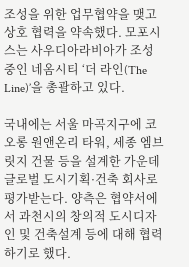조성을 위한 업무협약을 맺고 상호 협력을 약속했다. 모포시스는 사우디아라비아가 조성 중인 네옴시티 ‘더 라인(The Line)’을 총괄하고 있다.

국내에는 서울 마곡지구에 코오롱 원앤온리 타워, 세종 엠브릿지 건물 등을 설계한 가운데 글로벌 도시기획·건축 회사로 평가받는다. 양측은 협약서에서 과천시의 창의적 도시디자인 및 건축설계 등에 대해 협력하기로 했다.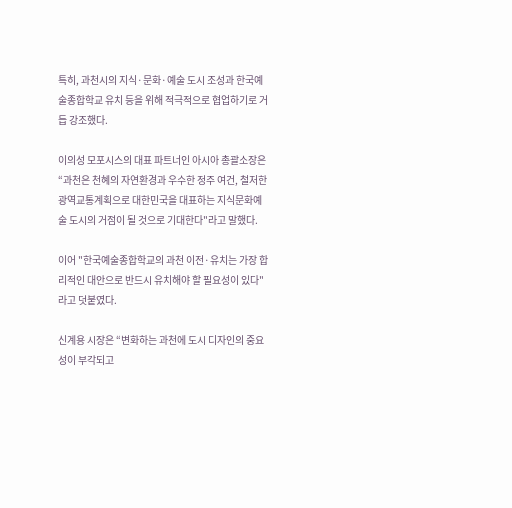특히, 과천시의 지식·문화·예술 도시 조성과 한국예술종합학교 유치 등을 위해 적극적으로 협업하기로 거듭 강조했다.

이의성 모포시스의 대표 파트너인 아시아 총괄소장은 “과천은 천혜의 자연환경과 우수한 정주 여건, 철저한 광역교통계획으로 대한민국을 대표하는 지식문화예술 도시의 거점이 될 것으로 기대한다"라고 말했다.

이어 "한국예술종합학교의 과천 이전·유치는 가장 합리적인 대안으로 반드시 유치해야 할 필요성이 있다"라고 덧붙였다.

신계용 시장은 “변화하는 과천에 도시 디자인의 중요성이 부각되고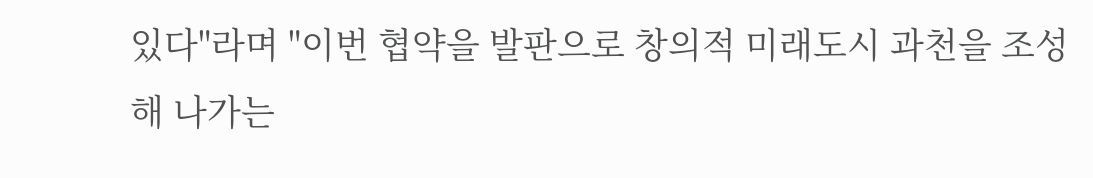있다"라며 "이번 협약을 발판으로 창의적 미래도시 과천을 조성해 나가는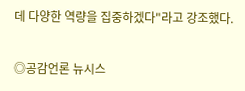데 다양한 역량을 집중하겠다"라고 강조했다.


◎공감언론 뉴시스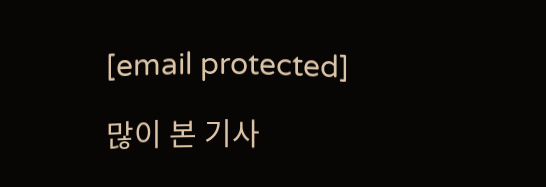[email protected]

많이 본 기사